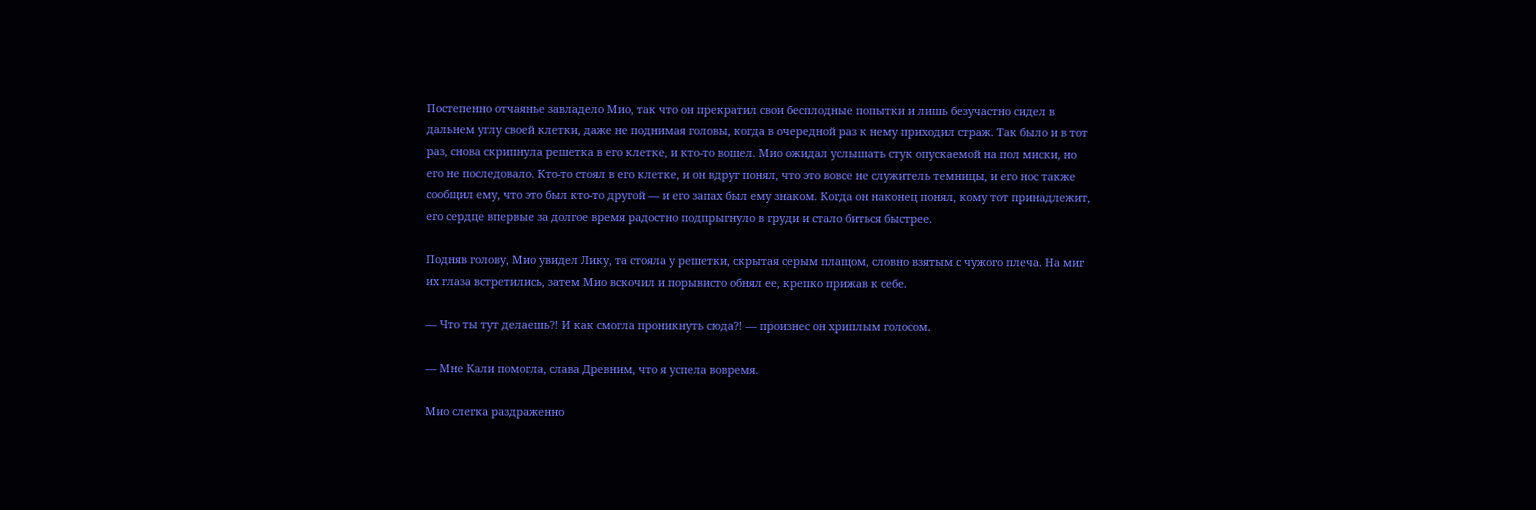Постепенно отчаянье завладело Мио, так что он прекратил свои бесплодные попытки и лишь безучастно сидел в дальнем углу своей клетки, даже не поднимая головы, когда в очередной раз к нему приходил страж. Так было и в тот раз, снова скрипнула решетка в его клетке, и кто-то вошел. Мио ожидал услышать стук опускаемой на пол миски, но его не последовало. Кто-то стоял в его клетке, и он вдруг понял, что это вовсе не служитель темницы, и его нос также сообщил ему, что это был кто-то другой — и его запах был ему знаком. Когда он наконец понял, кому тот принадлежит, его сердце впервые за долгое время радостно подпрыгнуло в груди и стало биться быстрее.

Подняв голову, Мио увидел Лику, та стояла у решетки, скрытая серым плащом, словно взятым с чужого плеча. На миг их глаза встретились, затем Мио вскочил и порывисто обнял ее, крепко прижав к себе.

— Что ты тут делаешь?! И как смогла проникнуть сюда?! — произнес он хриплым голосом.

— Мне Кали помогла, слава Древним, что я успела вовремя.

Мио слегка раздраженно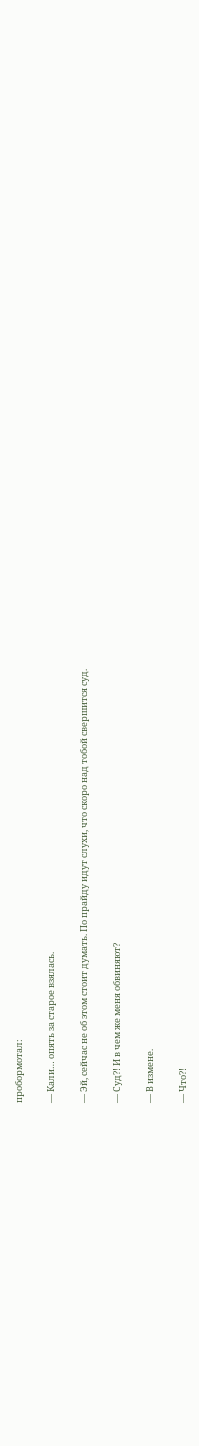пробормотал:

— Кали… опять за старое взялась.

— Эй, сейчас не об этом стоит думать. По прайду идут слухи, что скоро над тобой свершится суд.

— Суд?! И в чем же меня обвиняют?

— В измене.

— Что?!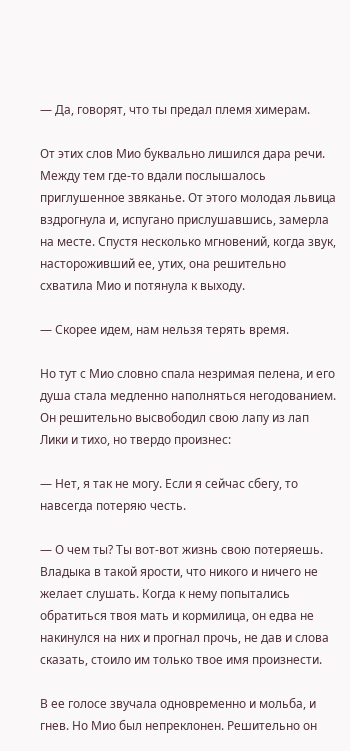— Да, говорят, что ты предал племя химерам.

От этих слов Мио буквально лишился дара речи. Между тем где-то вдали послышалось приглушенное звяканье. От этого молодая львица вздрогнула и, испугано прислушавшись, замерла на месте. Спустя несколько мгновений, когда звук, настороживший ее, утих, она решительно схватила Мио и потянула к выходу.

— Скорее идем, нам нельзя терять время.

Но тут с Мио словно спала незримая пелена, и его душа стала медленно наполняться негодованием. Он решительно высвободил свою лапу из лап Лики и тихо, но твердо произнес:

— Нет, я так не могу. Если я сейчас сбегу, то навсегда потеряю честь.

— О чем ты? Ты вот-вот жизнь свою потеряешь. Владыка в такой ярости, что никого и ничего не желает слушать. Когда к нему попытались обратиться твоя мать и кормилица, он едва не накинулся на них и прогнал прочь, не дав и слова сказать, стоило им только твое имя произнести.

В ее голосе звучала одновременно и мольба, и гнев. Но Мио был непреклонен. Решительно он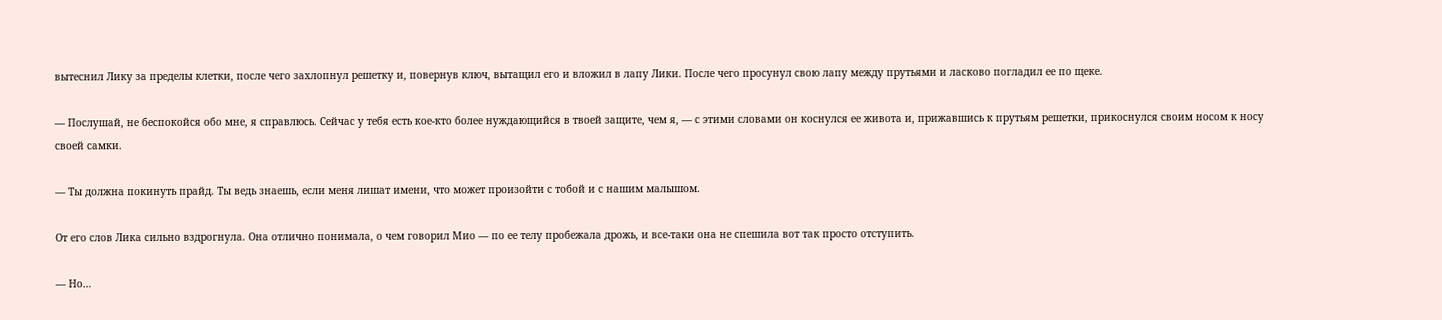вытеснил Лику за пределы клетки, после чего захлопнул решетку и, повернув ключ, вытащил его и вложил в лапу Лики. После чего просунул свою лапу между прутьями и ласково погладил ее по щеке.

— Послушай, не беспокойся обо мне, я справлюсь. Сейчас у тебя есть кое-кто более нуждающийся в твоей защите, чем я, — с этими словами он коснулся ее живота и, прижавшись к прутьям решетки, прикоснулся своим носом к носу своей самки.

— Ты должна покинуть прайд. Ты ведь знаешь, если меня лишат имени, что может произойти с тобой и с нашим малышом.

От его слов Лика сильно вздрогнула. Она отлично понимала, о чем говорил Мио — по ее телу пробежала дрожь, и все-таки она не спешила вот так просто отступить.

— Но…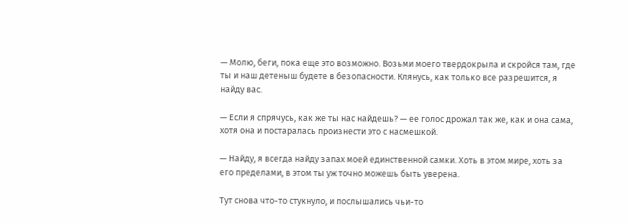— Молю, беги, пока еще это возможно. Возьми моего твердокрыла и скройся там, где ты и наш детеныш будете в безопасности. Клянусь, как только все разрешится, я найду вас.

— Если я спрячусь, как же ты нас найдешь? — ее голос дрожал так же, как и она сама, хотя она и постаралась произнести это с насмешкой.

— Найду, я всегда найду запах моей единственной самки. Хоть в этом мире, хоть за его пределами, в этом ты уж точно можешь быть уверена.

Тут снова что-то стукнуло, и послышались чьи-то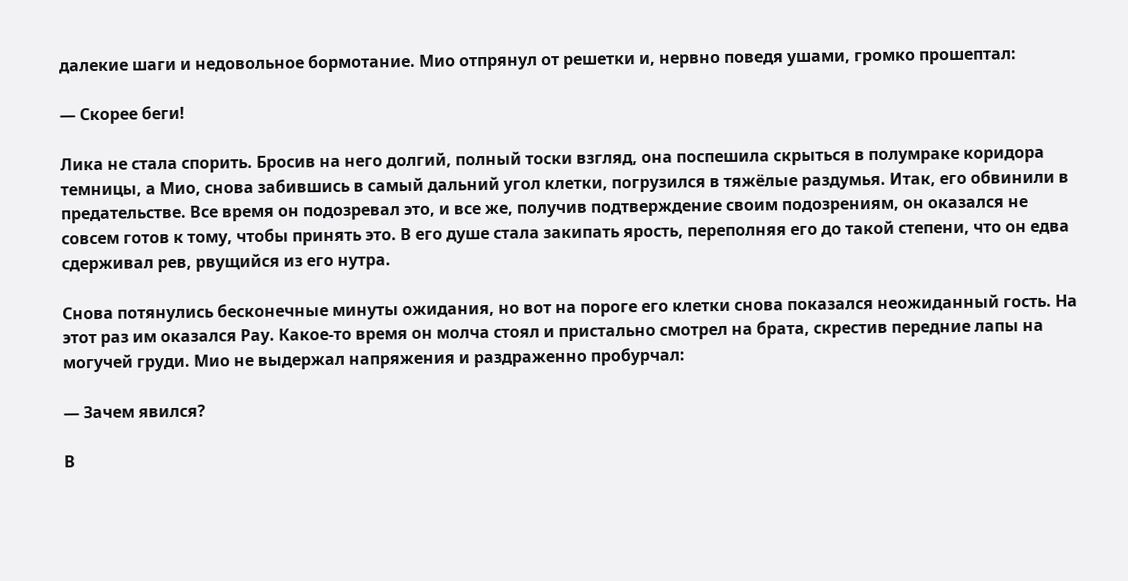далекие шаги и недовольное бормотание. Мио отпрянул от решетки и, нервно поведя ушами, громко прошептал:

— Скорее беги!

Лика не стала спорить. Бросив на него долгий, полный тоски взгляд, она поспешила скрыться в полумраке коридора темницы, а Мио, снова забившись в самый дальний угол клетки, погрузился в тяжёлые раздумья. Итак, его обвинили в предательстве. Все время он подозревал это, и все же, получив подтверждение своим подозрениям, он оказался не совсем готов к тому, чтобы принять это. В его душе стала закипать ярость, переполняя его до такой степени, что он едва сдерживал рев, рвущийся из его нутра.

Снова потянулись бесконечные минуты ожидания, но вот на пороге его клетки снова показался неожиданный гость. На этот раз им оказался Рау. Какое-то время он молча стоял и пристально смотрел на брата, скрестив передние лапы на могучей груди. Мио не выдержал напряжения и раздраженно пробурчал:

— Зачем явился?

В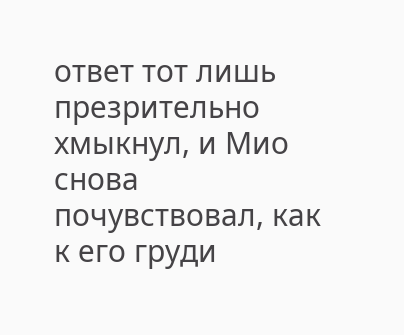ответ тот лишь презрительно хмыкнул, и Мио снова почувствовал, как к его груди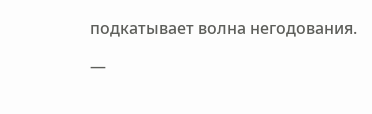подкатывает волна негодования.

—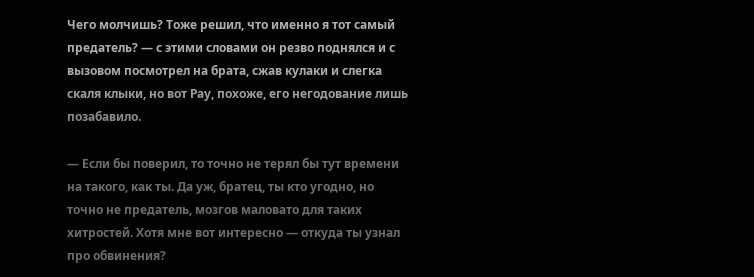Чего молчишь? Тоже решил, что именно я тот самый предатель? — с этими словами он резво поднялся и с вызовом посмотрел на брата, сжав кулаки и слегка скаля клыки, но вот Рау, похоже, его негодование лишь позабавило.

— Если бы поверил, то точно не терял бы тут времени на такого, как ты. Да уж, братец, ты кто угодно, но точно не предатель, мозгов маловато для таких хитростей. Хотя мне вот интересно — откуда ты узнал про обвинения?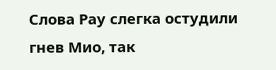Слова Рау слегка остудили гнев Мио, так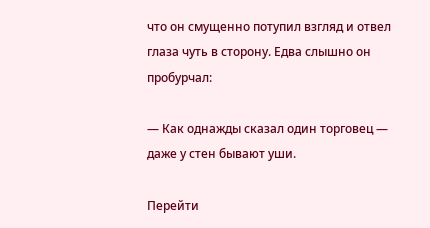что он смущенно потупил взгляд и отвел глаза чуть в сторону. Едва слышно он пробурчал:

— Как однажды сказал один торговец — даже у стен бывают уши.

Перейти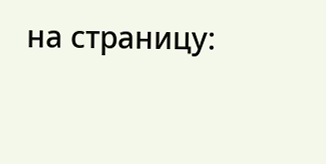на страницу: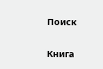Поиск

Книга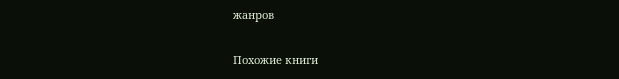жанров

Похожие книги